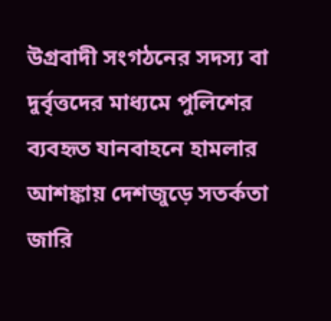উগ্রবাদী সংগঠনের সদস্য বা দুর্বৃত্তদের মাধ্যমে পুলিশের ব্যবহৃত যানবাহনে হামলার আশঙ্কায় দেশজুড়ে সতর্কতা জারি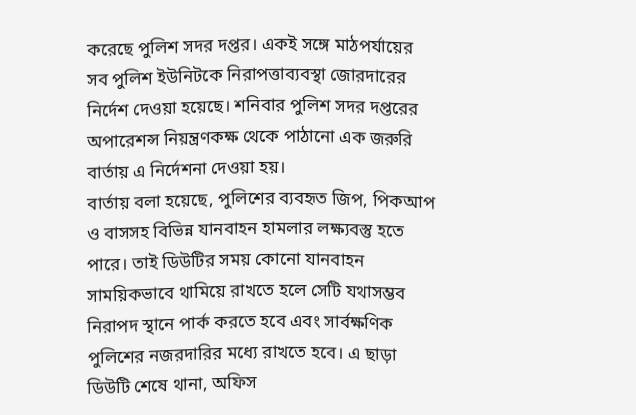করেছে পুলিশ সদর দপ্তর। একই সঙ্গে মাঠপর্যায়ের সব পুলিশ ইউনিটকে নিরাপত্তাব্যবস্থা জোরদারের নির্দেশ দেওয়া হয়েছে। শনিবার পুলিশ সদর দপ্তরের অপারেশন্স নিয়ন্ত্রণকক্ষ থেকে পাঠানো এক জরুরি বার্তায় এ নির্দেশনা দেওয়া হয়।
বার্তায় বলা হয়েছে, পুলিশের ব্যবহৃত জিপ, পিকআপ ও বাসসহ বিভিন্ন যানবাহন হামলার লক্ষ্যবস্তু হতে পারে। তাই ডিউটির সময় কোনো যানবাহন সাময়িকভাবে থামিয়ে রাখতে হলে সেটি যথাসম্ভব নিরাপদ স্থানে পার্ক করতে হবে এবং সার্বক্ষণিক পুলিশের নজরদারির মধ্যে রাখতে হবে। এ ছাড়া ডিউটি শেষে থানা, অফিস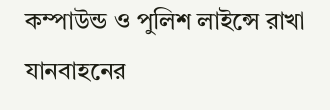কম্পাউন্ড ও পুলিশ লাইন্সে রাখা যানবাহনের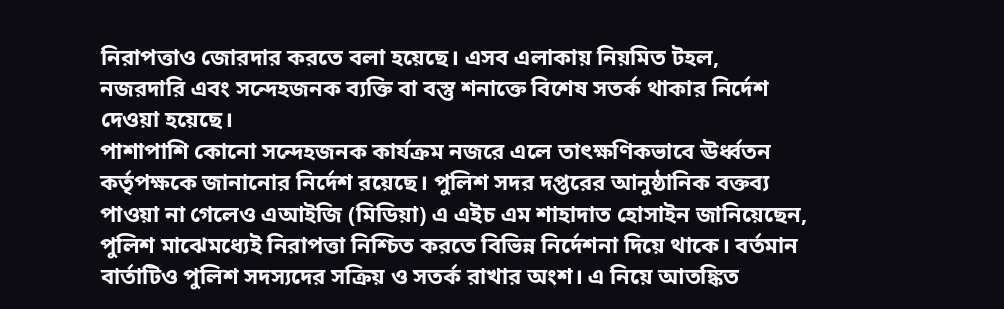নিরাপত্তাও জোরদার করতে বলা হয়েছে। এসব এলাকায় নিয়মিত টহল, নজরদারি এবং সন্দেহজনক ব্যক্তি বা বস্তু শনাক্তে বিশেষ সতর্ক থাকার নির্দেশ দেওয়া হয়েছে।
পাশাপাশি কোনো সন্দেহজনক কার্যক্রম নজরে এলে তাৎক্ষণিকভাবে ঊর্ধ্বতন কর্তৃপক্ষকে জানানোর নির্দেশ রয়েছে। পুলিশ সদর দপ্তরের আনুষ্ঠানিক বক্তব্য পাওয়া না গেলেও এআইজি (মিডিয়া) এ এইচ এম শাহাদাত হোসাইন জানিয়েছেন, পুলিশ মাঝেমধ্যেই নিরাপত্তা নিশ্চিত করতে বিভিন্ন নির্দেশনা দিয়ে থাকে। বর্তমান বার্তাটিও পুলিশ সদস্যদের সক্রিয় ও সতর্ক রাখার অংশ। এ নিয়ে আতঙ্কিত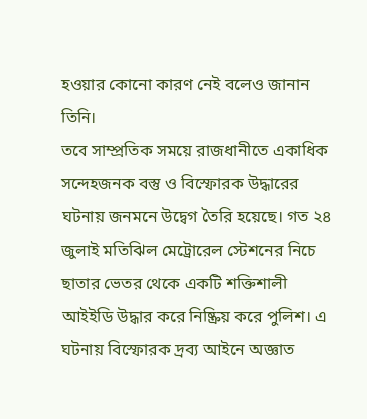হওয়ার কোনো কারণ নেই বলেও জানান তিনি।
তবে সাম্প্রতিক সময়ে রাজধানীতে একাধিক সন্দেহজনক বস্তু ও বিস্ফোরক উদ্ধারের ঘটনায় জনমনে উদ্বেগ তৈরি হয়েছে। গত ২৪ জুলাই মতিঝিল মেট্রোরেল স্টেশনের নিচে ছাতার ভেতর থেকে একটি শক্তিশালী আইইডি উদ্ধার করে নিষ্ক্রিয় করে পুলিশ। এ ঘটনায় বিস্ফোরক দ্রব্য আইনে অজ্ঞাত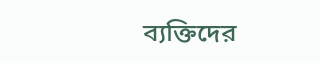ব্যক্তিদের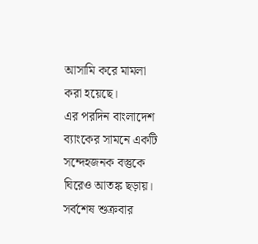আসামি করে মামলা করা হয়েছে।
এর পরদিন বাংলাদেশ ব্যাংকের সামনে একটি সন্দেহজনক বস্তুকে ঘিরেও আতঙ্ক ছড়ায়। সর্বশেষ শুক্রবার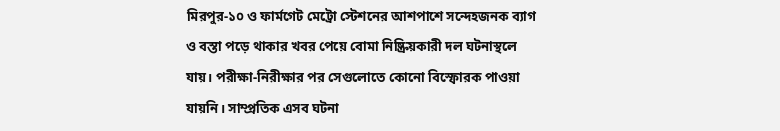মিরপুর-১০ ও ফার্মগেট মেট্রো স্টেশনের আশপাশে সন্দেহজনক ব্যাগ ও বস্তা পড়ে থাকার খবর পেয়ে বোমা নিষ্ক্রিয়কারী দল ঘটনাস্থলে যায়। পরীক্ষা-নিরীক্ষার পর সেগুলোতে কোনো বিস্ফোরক পাওয়া যায়নি। সাম্প্রতিক এসব ঘটনা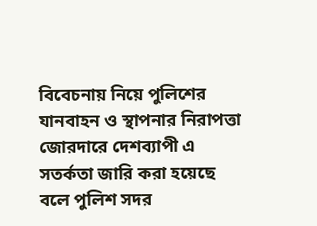বিবেচনায় নিয়ে পুলিশের যানবাহন ও স্থাপনার নিরাপত্তা জোরদারে দেশব্যাপী এ সতর্কতা জারি করা হয়েছে বলে পুলিশ সদর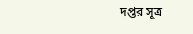দপ্তর সূত্র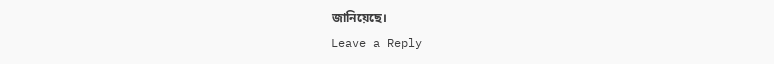জানিয়েছে।
Leave a Reply